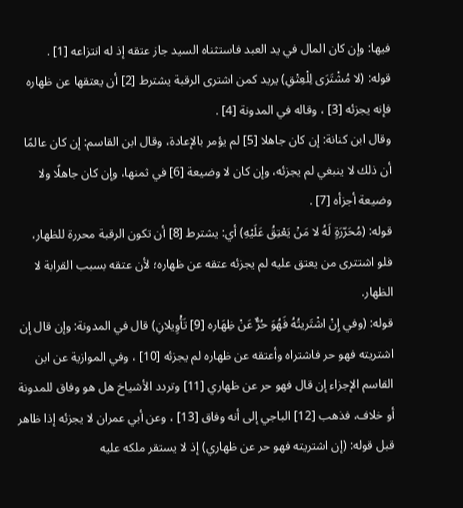فيها: وإن كان المال في يد العبد فاستثناه السيد جاز عتقه إذ له انتزاعه [1] .
قوله: (لا مُشْتَرَى لِلْعِتْقِ) يريد كمن اشترى الرقبة يشترط [2] أن يعتقها عن ظهاره فإنه يجزئه [3] ، وقاله في المدونة [4] .
وقال ابن كنانة: إن كان جاهلا [5] لم يؤمر بالإعادة، وقال ابن القاسم: إن كان عالمًا أن ذلك لا ينبغي لم يجزئه، وإن كان لا وضيعة [6] في ثمنها، وإن كان جاهلًا ولا وضيعة أجزأه [7] .
قوله: (مُحَرّرَةٍ لَهُ لا مَنْ يَعْتِقُ عَلَيْهِ) أي: يشترط [8] أن تكون الرقبة محررة للظهار، فلو اشتترى من يعتق عليه لم يجزئه عتقه عن ظهاره؛ لأن عتقه بسبب القرابة لا الظهار.
قوله: (وفي إِنْ اشْتَريتُهُ فَهُوَ حُرٌّ عَنْ ظِهَاره [9] تَأْوِيلانِ) قال في المدونة: وإن قال إن اشتريته فهو حر فاشتراه وأعتقه عن ظهاره لم يجزئه [10] ، وفي الموازية عن ابن القاسم الإجزاء إن قال فهو حر عن ظهاري [11] وتردد الأشياخ هل هو وفاق للمدونة أو خلاف، فذهب [12] الباجي إلى أنه وفاق [13] ، وعن أبي عمران لا يجزئه إذا ظاهر قبل قوله: (إن اشتريته فهو حر عن ظهاري) إذ لا يستقر ملكه عليه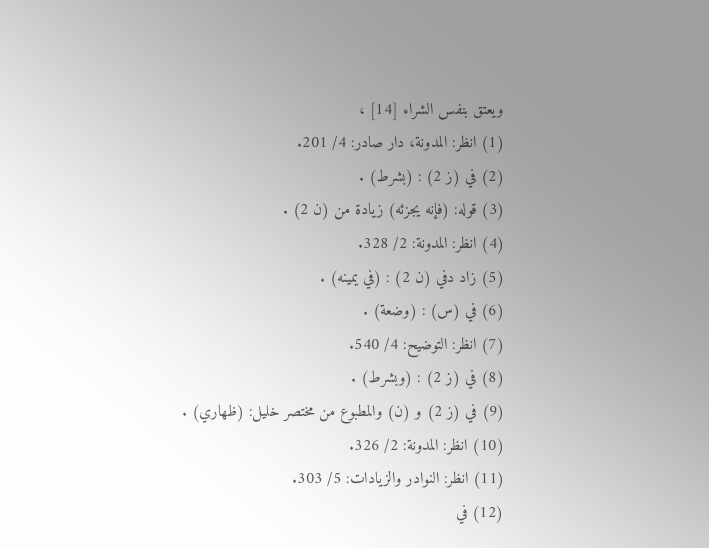ويعتق بنفس الشراء [14] ،
(1) انظر: المدونة، دار صادر: 4/ 201.
(2) في (ز 2) : (بشرط) .
(3) قوله: (فإنه يجزئه) زيادة من (ن 2) .
(4) انظر: المدونة: 2/ 328.
(5) زاد دفي (ن 2) : (في يمينه) .
(6) في (س) : (وضعة) .
(7) انظر: التوضيح: 4/ 540.
(8) في (ز 2) : (وبشرط) .
(9) في (ز 2) و (ن) والمطبوع من مختصر خليل: (ظهاري) .
(10) انظر: المدونة: 2/ 326.
(11) انظر: النوادر والزيادات: 5/ 303.
(12) في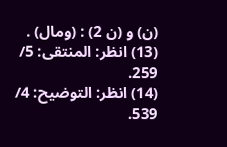(ن) و (ن 2) : (ومال) .
(13) انظر: المنتقى: 5/ 259.
(14) انظر: التوضيح: 4/ 539.